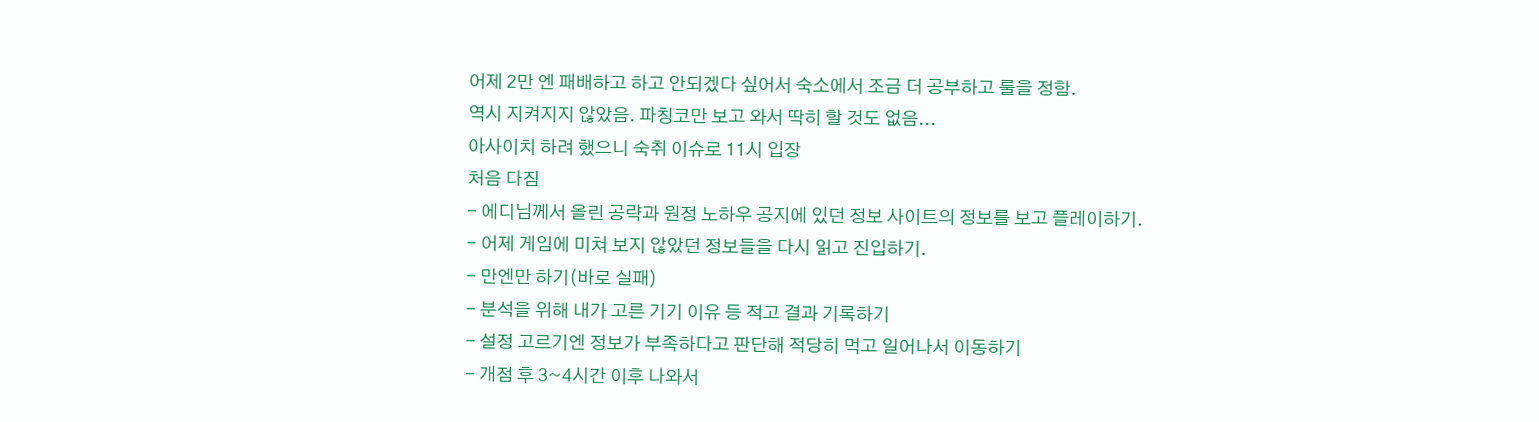어제 2만 엔 패배하고 하고 안되겠다 싶어서 숙소에서 조금 더 공부하고 룰을 정함.
역시 지켜지지 않았음. 파칭코만 보고 와서 딱히 할 것도 없음...
아사이치 하려 했으니 숙취 이슈로 11시 입장
처음 다짐
- 에디님께서 올린 공략과 원정 노하우 공지에 있던 정보 사이트의 정보를 보고 플레이하기.
- 어제 게임에 미쳐 보지 않았던 정보들을 다시 읽고 진입하기.
- 만엔만 하기(바로 실패)
- 분석을 위해 내가 고른 기기 이유 등 적고 결과 기록하기
- 설정 고르기엔 정보가 부족하다고 판단해 적당히 먹고 일어나서 이동하기
- 개점 후 3~4시간 이후 나와서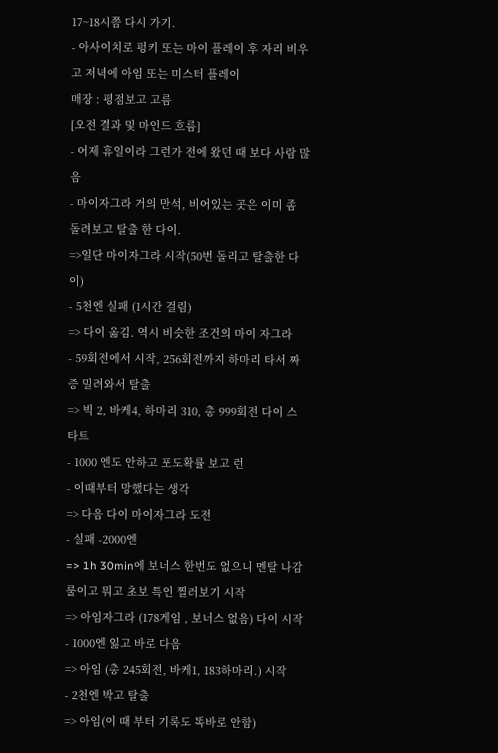17~18시쯤 다시 가기.
- 아사이치로 펑키 또는 마이 플레이 후 자리 비우고 저녁에 아임 또는 미스터 플레이
매장 : 평점보고 고름
[오전 결과 및 마인드 흐름]
- 어제 휴일이라 그런가 전에 왔던 때 보다 사람 많음
- 마이자그라 거의 만석, 비어있는 곳은 이미 좀 돌려보고 탈출 한 다이.
=>일단 마이자그라 시작(50번 돌리고 탈출한 다이)
- 5천엔 실패 (1시간 걸림)
=> 다이 옮김. 역시 비슷한 조건의 마이 자그라
- 59회전에서 시작, 256회전까지 하마리 타서 짜증 밀려와서 탈출
=> 빅 2, 바케4, 하마리 310, 총 999회전 다이 스타트
- 1000 엔도 안하고 포도확률 보고 런
- 이때부터 망했다는 생각
=> 다음 다이 마이자그라 도전
- 실패 -2000엔
=> 1h 30min에 보너스 한번도 없으니 멘탈 나감 룰이고 뭐고 초보 특인 찔러보기 시작
=> 아임자그라 (178게임 , 보너스 없음) 다이 시작
- 1000엔 잃고 바로 다음
=> 아임 (총 245회전, 바케1, 183하마리.) 시작
- 2천엔 박고 탈출
=> 아임(이 때 부터 기록도 똑바로 안함)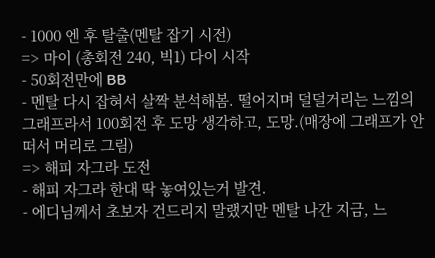- 1000 엔 후 탈출(멘탈 잡기 시전)
=> 마이 (총회전 240, 빅1) 다이 시작
- 50회전만에 BB
- 멘탈 다시 잡혀서 살짝 분석해봄. 떨어지며 덜덜거리는 느낌의 그래프라서 100회전 후 도망 생각하고, 도망.(매장에 그래프가 안떠서 머리로 그림)
=> 해피 자그라 도전
- 해피 자그라 한대 딱 놓여있는거 발견.
- 에디님께서 초보자 건드리지 말랬지만 멘탈 나간 지금, 느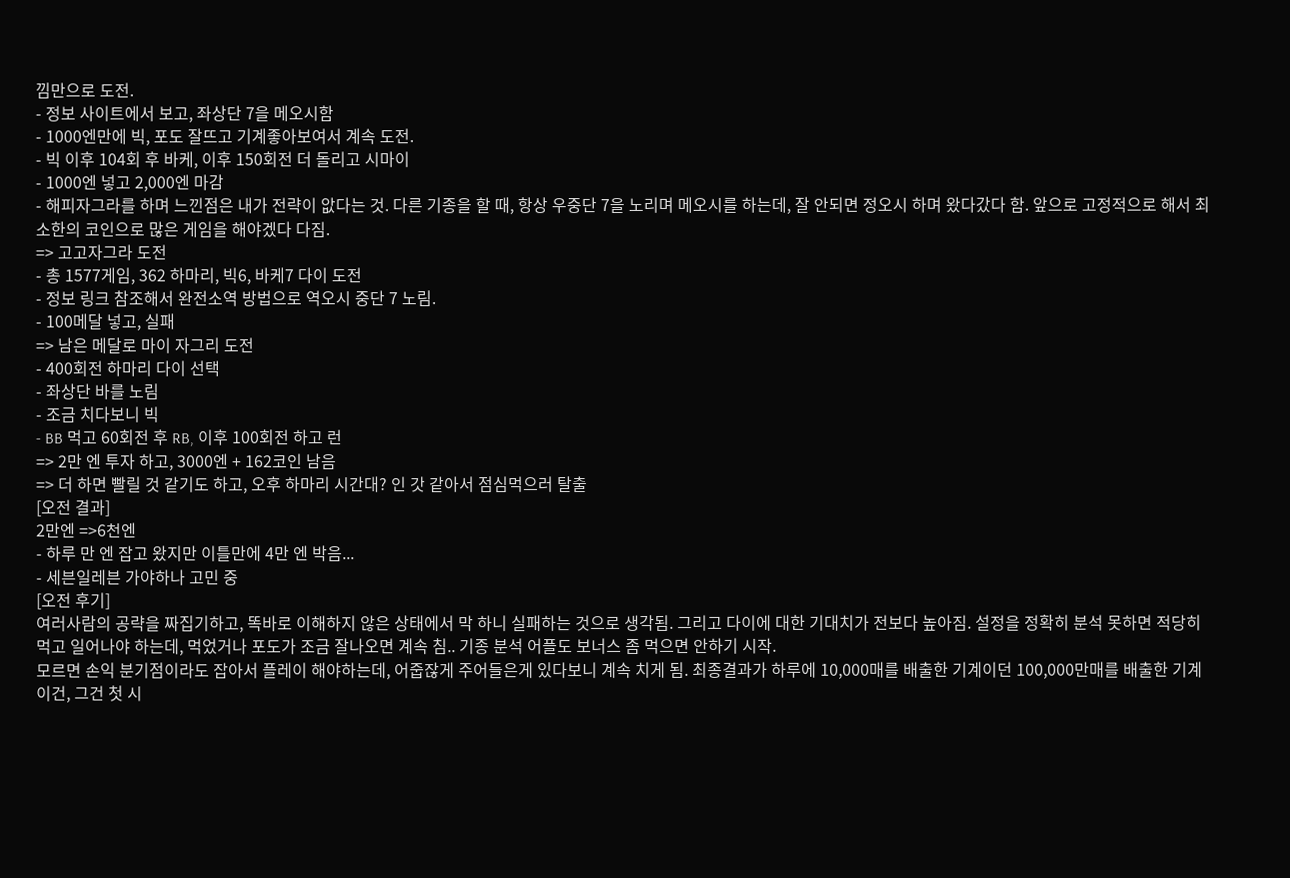낌만으로 도전.
- 정보 사이트에서 보고, 좌상단 7을 메오시함
- 1000엔만에 빅, 포도 잘뜨고 기계좋아보여서 계속 도전.
- 빅 이후 104회 후 바케, 이후 150회전 더 돌리고 시마이
- 1000엔 넣고 2,000엔 마감
- 해피자그라를 하며 느낀점은 내가 전략이 앖다는 것. 다른 기종을 할 때, 항상 우중단 7을 노리며 메오시를 하는데, 잘 안되면 정오시 하며 왔다갔다 함. 앞으로 고정적으로 해서 최소한의 코인으로 많은 게임을 해야겠다 다짐.
=> 고고자그라 도전
- 총 1577게임, 362 하마리, 빅6, 바케7 다이 도전
- 정보 링크 참조해서 완전소역 방법으로 역오시 중단 7 노림.
- 100메달 넣고, 실패
=> 남은 메달로 마이 자그리 도전
- 400회전 하마리 다이 선택
- 좌상단 바를 노림
- 조금 치다보니 빅
- BB 먹고 60회전 후 RB, 이후 100회전 하고 런
=> 2만 엔 투자 하고, 3000엔 + 162코인 남음
=> 더 하면 빨릴 것 같기도 하고, 오후 하마리 시간대? 인 갓 같아서 점심먹으러 탈출
[오전 결과]
2만엔 =>6천엔
- 하루 만 엔 잡고 왔지만 이틀만에 4만 엔 박음...
- 세븐일레븐 가야하나 고민 중
[오전 후기]
여러사람의 공략을 짜집기하고, 똑바로 이해하지 않은 상태에서 막 하니 실패하는 것으로 생각됨. 그리고 다이에 대한 기대치가 전보다 높아짐. 설정을 정확히 분석 못하면 적당히 먹고 일어나야 하는데, 먹었거나 포도가 조금 잘나오면 계속 침.. 기종 분석 어플도 보너스 좀 먹으면 안하기 시작.
모르면 손익 분기점이라도 잡아서 플레이 해야하는데, 어줍잖게 주어들은게 있다보니 계속 치게 됨. 최종결과가 하루에 10,000매를 배출한 기계이던 100,000만매를 배출한 기계이건, 그건 첫 시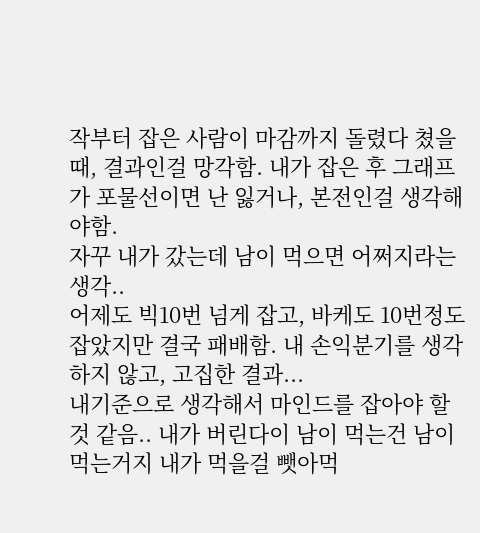작부터 잡은 사람이 마감까지 돌렸다 쳤을 때, 결과인걸 망각함. 내가 잡은 후 그래프가 포물선이면 난 잃거나, 본전인걸 생각해야함.
자꾸 내가 갔는데 남이 먹으면 어쩌지라는 생각..
어제도 빅10번 넘게 잡고, 바케도 10번정도 잡았지만 결국 패배함. 내 손익분기를 생각하지 않고, 고집한 결과...
내기준으로 생각해서 마인드를 잡아야 할 것 같음.. 내가 버린다이 남이 먹는건 남이 먹는거지 내가 먹을걸 뺏아먹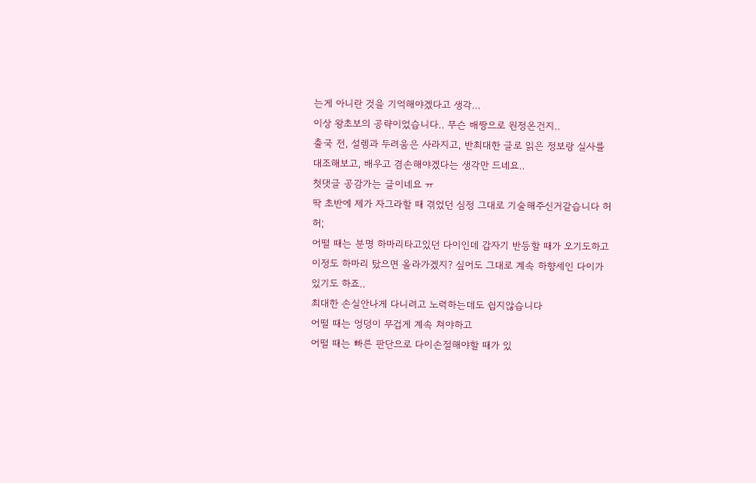는게 아니란 것을 기억해야겠다고 생각...
이상 왕초보의 공략이었습니다.. 무슨 배짱으로 원정온건지..
출국 전, 설렘과 두려움은 사라지고, 반최대한 글로 읽은 정보랑 실사를 대조해보고, 배우고 겸손해야겠다는 생각만 드네요..
첫댓글 공감가는 글이네요 ㅠ
딱 초반에 제가 자그라할 때 겪었던 심정 그대로 기술해주신거같습니다 허허;
어떨 때는 분명 하마리타고있던 다이인데 갑자기 반등할 때가 오기도하고
이정도 하마리 탔으면 올라가겠지? 싶어도 그대로 계속 하향세인 다이가 있기도 하죠..
최대한 손실안나게 다니려고 노력하는데도 쉽지않습니다
어떨 때는 엉덩이 무겁게 계속 쳐야하고
어떨 때는 빠른 판단으로 다이손절해야할 때가 있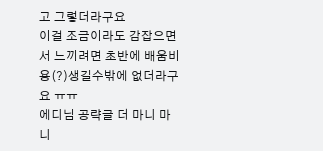고 그렇더라구요
이걸 조금이라도 감잡으면서 느끼려면 초반에 배움비용(?)생길수밖에 없더라구요 ㅠㅠ
에디님 공략글 더 마니 마니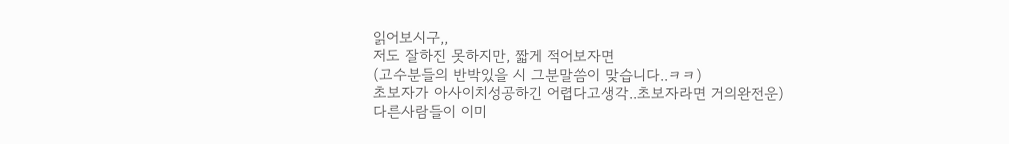읽어보시구,,
저도 잘하진 못하지만, 짧게 적어보자면
(고수분들의 반박있을 시 그분말씀이 맞습니다..ㅋㅋ)
초보자가 아사이치성공하긴 어렵다고생각..초보자라면 거의완전운)
다른사람들이 이미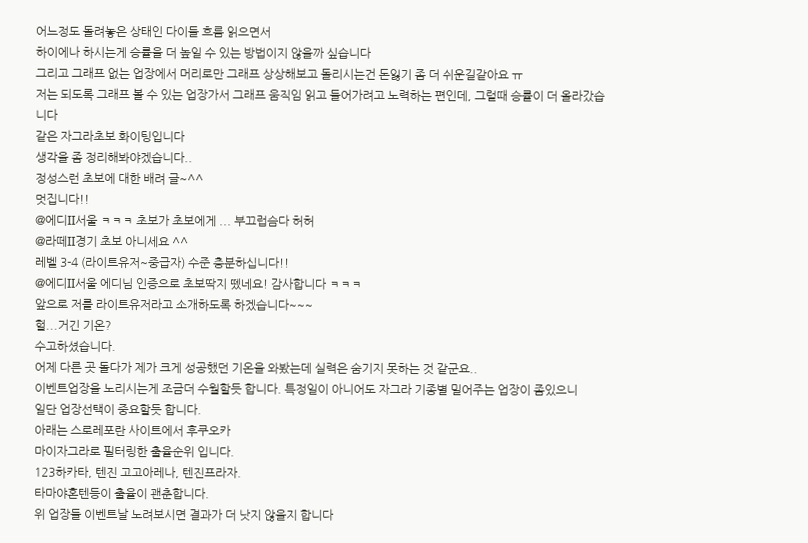어느정도 돌려놓은 상태인 다이들 흐름 읽으면서
하이에나 하시는게 승률을 더 높일 수 있는 방법이지 않을까 싶습니다
그리고 그래프 없는 업장에서 머리로만 그래프 상상해보고 돌리시는건 돈잃기 좀 더 쉬운길같아요 ㅠ
저는 되도록 그래프 볼 수 있는 업장가서 그래프 움직임 읽고 들어가려고 노력하는 편인데, 그럴때 승률이 더 올라갔습니다
같은 자그라초보 화이팅입니다
생각을 좀 정리해봐야겠습니다..
정성스런 초보에 대한 배려 글~^^
멋집니다!!
@에디II서울 ㅋㅋㅋ 초보가 초보에게 ... 부끄럽슴다 허허
@라떼II경기 초보 아니세요 ^^
레벨 3-4 (라이트유저~중급자) 수준 충분하십니다!!
@에디II서울 에디님 인증으로 초보딱지 뗐네요! 감사합니다 ㅋㅋㅋ
앞으로 저를 라이트유저라고 소개하도록 하겠습니다~~~
헐...거긴 기온?
수고하셨습니다.
어제 다른 곳 돌다가 제가 크게 성공했던 기온을 와봤는데 실력은 숨기지 못하는 것 같군요..
이벤트업장을 노리시는게 조금더 수월할듯 합니다. 특정일이 아니어도 자그라 기종별 밀어주는 업장이 좀있으니
일단 업장선택이 중요할듯 합니다.
아래는 스로레포란 사이트에서 후쿠오카
마이자그라로 필터링한 출율순위 입니다.
123하카타, 텐진 고고아레나, 텐진프라자.
타마야혼텐등이 출율이 괜춘합니다.
위 업장들 이벤트날 노려보시면 결과가 더 낫지 않을지 합니다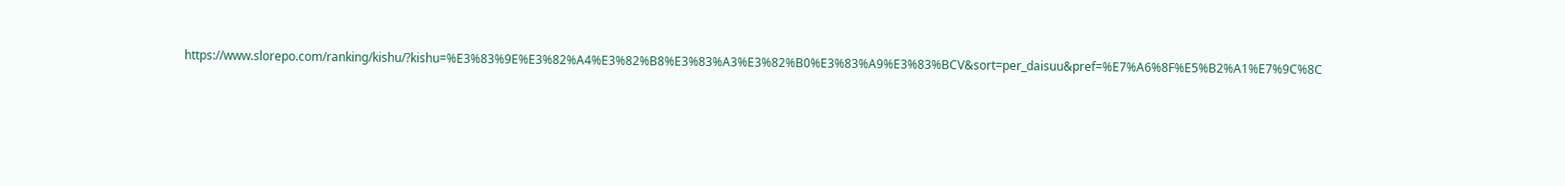https://www.slorepo.com/ranking/kishu/?kishu=%E3%83%9E%E3%82%A4%E3%82%B8%E3%83%A3%E3%82%B0%E3%83%A9%E3%83%BCV&sort=per_daisuu&pref=%E7%A6%8F%E5%B2%A1%E7%9C%8C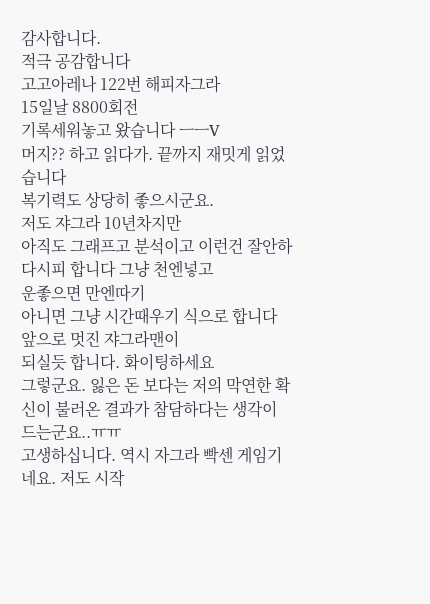감사합니다.
적극 공감합니다
고고아레나 122번 해피자그라
15일날 8800회전
기록세워놓고 왔습니다 ㅡㅡV
머지?? 하고 읽다가. 끝까지 재밋게 읽었습니다
복기력도 상당히 좋으시군요.
저도 쟈그라 10년차지만
아직도 그래프고 분석이고 이런건 잘안하다시피 합니다 그냥 천엔넣고
운좋으면 만엔따기
아니면 그냥 시간때우기 식으로 합니다
앞으로 멋진 쟈그라맨이
되실듯 합니다. 화이팅하세요
그렇군요. 잃은 돈 보다는 저의 막연한 확신이 불러온 결과가 참담하다는 생각이 드는군요..ㅠㅠ
고생하십니다. 역시 자그라 빡센 게임기네요. 저도 시작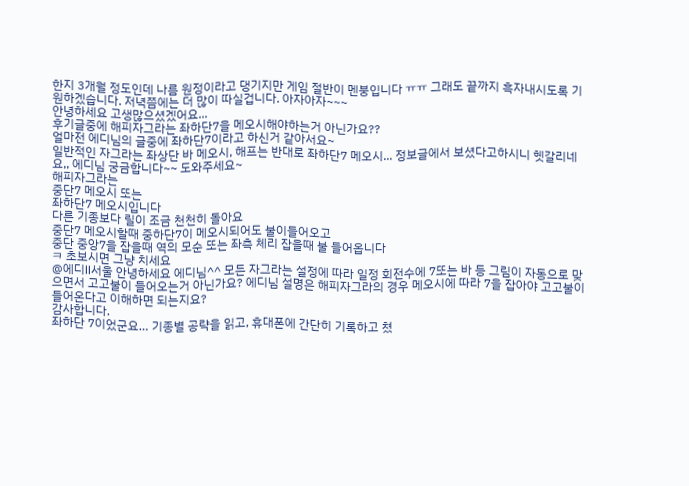한지 3개월 정도인데 나름 원정이라고 댕기지만 게임 절반이 멘붕입니다 ㅠㅠ 그래도 끝까지 흑자내시도록 기원하겠습니다. 저녁쯤에는 더 많이 따실겁니다. 아자아자~~~
안녕하세요 고생많으셨겠어요...
후기글중에 해피자그라는 좌하단7을 메오시해야하는거 아닌가요??
얼마전 에디님의 글중에 좌하단7이라고 하신거 같아서요~
일반적인 자그라는 좌상단 바 메오시, 해프는 반대로 좌하단7 메오시... 정보글에서 보셨다고하시니 헷갈리네요,, 에디님 궁금합니다~~ 도와주세요~
해피자그라는
중단7 메오시 또는
좌하단7 메오시입니다
다른 기종보다 릴이 조금 천천히 돌아요
중단7 메오시할때 중하단7이 메오시되어도 불이들어오고
중단 중앙7을 잡을때 역의 모순 또는 좌측 체리 잡을때 불 들어옵니다
ㅋ 초보시면 그냥 치세요
@에디II서울 안녕하세요 에디님^^ 모든 자그라는 설정에 따라 일정 회전수에 7또는 바 등 그림이 자동으로 맞으면서 고고불이 들어오는거 아닌가요? 에디님 설명은 해피자그라의 경우 메오시에 따라 7을 잡아야 고고불이 들어온다고 이해하면 되는지요?
감사합니다.
좌하단 7이었군요… 기종별 공략을 읽고, 휴대폰에 간단히 기록하고 쳤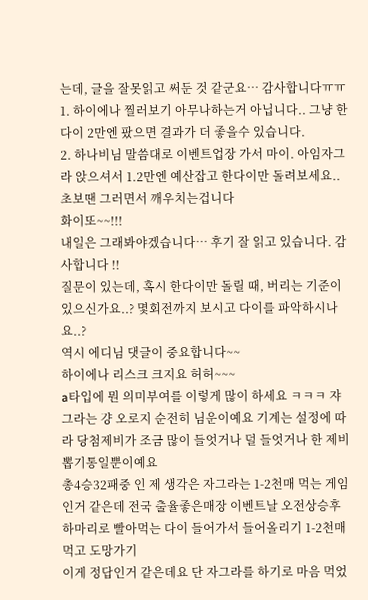는데, 글을 잘못읽고 써둔 것 같군요… 감사합니다ㅠㅠ
1. 하이에나 찔러보기 아무나하는거 아닙니다.. 그냥 한다이 2만엔 팠으면 결과가 더 좋을수 있습니다.
2. 하나비님 말씀대로 이벤트업장 가서 마이. 아임자그라 앉으셔서 1.2만엔 예산잡고 한다이만 돌려보세요.. 초보땐 그러면서 깨우치는겁니다
화이또~~!!!
내일은 그래봐야겠습니다… 후기 잘 읽고 있습니다. 감사합니다 !!
질문이 있는데, 혹시 한다이만 돌릴 때, 버리는 기준이 있으신가요..? 몇회전까지 보시고 다이를 파악하시나요..?
역시 에디님 댓글이 중요합니다~~
하이에나 리스크 크지요 허허~~~
a타입에 뭔 의미부여를 이렇게 많이 하세요 ㅋㅋㅋ 쟈그라는 걍 오로지 순전히 님운이예요 기계는 설정에 따라 당첨제비가 조금 많이 들엇거나 덜 들엇거나 한 제비뽑기통일뿐이예요
총4승32패중 인 제 생각은 자그라는 1-2천매 먹는 게임인거 같은데 전국 출율좋은매장 이벤트날 오전상승후 하마리로 빨아먹는 다이 들어가서 들어올리기 1-2천매 먹고 도망가기
이게 정답인거 같은데요 단 자그라를 하기로 마음 먹었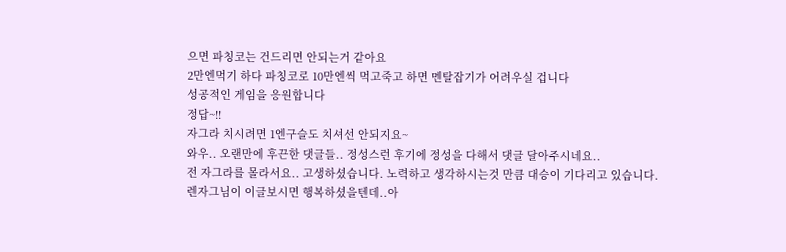으면 파칭코는 건드리면 안되는거 같아요
2만엔먹기 하다 파칭코로 10만엔씩 먹고죽고 하면 멘탈잡기가 어려우실 겁니다
성공적인 게임을 응원합니다
정답~!!
자그라 치시려면 1엔구슬도 치셔선 안되지요~
와우.. 오랜만에 후끈한 댓글들.. 정성스런 후기에 정성을 다해서 댓글 달아주시네요..
전 자그라를 몰라서요.. 고생하셨습니다. 노력하고 생각하시는것 만큼 대승이 기다리고 있습니다. 렌자그님이 이글보시면 행복하셨을텐데..아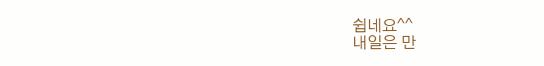쉽네요^^
내일은 만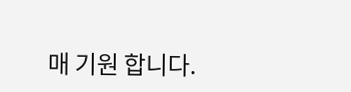매 기원 합니다.